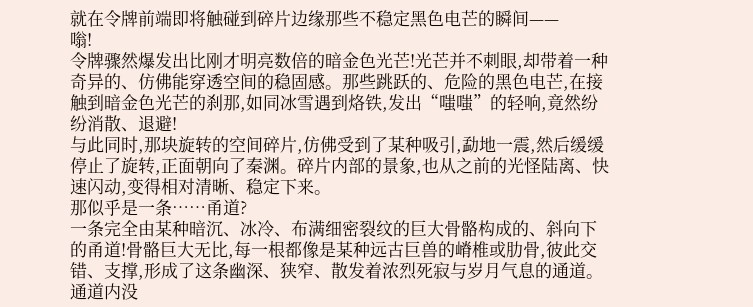就在令牌前端即将触碰到碎片边缘那些不稳定黑色电芒的瞬间——
嗡!
令牌骤然爆发出比刚才明亮数倍的暗金色光芒!光芒并不刺眼,却带着一种奇异的、仿佛能穿透空间的稳固感。那些跳跃的、危险的黑色电芒,在接触到暗金色光芒的刹那,如同冰雪遇到烙铁,发出“嗤嗤”的轻响,竟然纷纷消散、退避!
与此同时,那块旋转的空间碎片,仿佛受到了某种吸引,勐地一震,然后缓缓停止了旋转,正面朝向了秦渊。碎片内部的景象,也从之前的光怪陆离、快速闪动,变得相对清晰、稳定下来。
那似乎是一条……甬道?
一条完全由某种暗沉、冰冷、布满细密裂纹的巨大骨骼构成的、斜向下的甬道!骨骼巨大无比,每一根都像是某种远古巨兽的嵴椎或肋骨,彼此交错、支撑,形成了这条幽深、狭窄、散发着浓烈死寂与岁月气息的通道。通道内没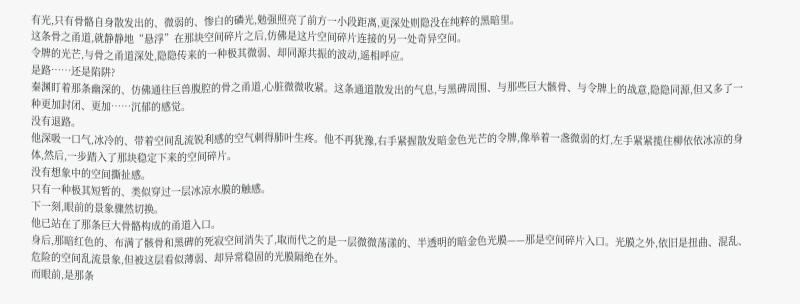有光,只有骨骼自身散发出的、微弱的、惨白的磷光,勉强照亮了前方一小段距离,更深处则隐没在纯粹的黑暗里。
这条骨之甬道,就静静地“悬浮”在那块空间碎片之后,仿佛是这片空间碎片连接的另一处奇异空间。
令牌的光芒,与骨之甬道深处,隐隐传来的一种极其微弱、却同源共振的波动,遥相呼应。
是路……还是陷阱?
秦渊盯着那条幽深的、仿佛通往巨兽腹腔的骨之甬道,心脏微微收紧。这条通道散发出的气息,与黑碑周围、与那些巨大骸骨、与令牌上的战意,隐隐同源,但又多了一种更加封闭、更加……沉郁的感觉。
没有退路。
他深吸一口气,冰冷的、带着空间乱流锐利感的空气刺得肺叶生疼。他不再犹豫,右手紧握散发暗金色光芒的令牌,像举着一盏微弱的灯,左手紧紧揽住柳依依冰凉的身体,然后,一步踏入了那块稳定下来的空间碎片。
没有想象中的空间撕扯感。
只有一种极其短暂的、类似穿过一层冰凉水膜的触感。
下一刻,眼前的景象骤然切换。
他已站在了那条巨大骨骼构成的甬道入口。
身后,那暗红色的、布满了骸骨和黑碑的死寂空间消失了,取而代之的是一层微微荡漾的、半透明的暗金色光膜——那是空间碎片入口。光膜之外,依旧是扭曲、混乱、危险的空间乱流景象,但被这层看似薄弱、却异常稳固的光膜隔绝在外。
而眼前,是那条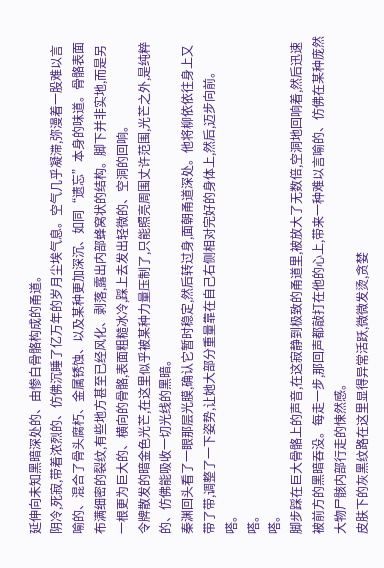延伸向未知黑暗深处的、由惨白骨骼构成的甬道。
阴冷,死寂,带着浓烈的、仿佛沉睡了亿万年的岁月尘埃气息。空气几乎凝滞,弥漫着一股难以言喻的、混合了骨头腐朽、金属锈蚀、以及某种更加深沉、如同“遗忘”本身的味道。骨骼表面布满细密的裂纹,有些地方甚至已经风化、剥落,露出内部蜂窝状的结构。脚下并非实地,而是另一根更为巨大的、横向的骨骼,表面粗糙冰冷,踩上去发出轻微的、空洞的回响。
令牌散发的暗金色光芒,在这里似乎被某种力量压制了,只能照亮周围丈许范围,光芒之外,是纯粹的、仿佛能吸收一切光线的黑暗。
秦渊回头看了一眼那层光膜,确认它暂时稳定,然后转过身,面朝甬道深处。他将柳依依往身上又带了带,调整了一下姿势,让她大部分重量靠在自己右侧相对完好的身体上,然后,迈步向前。
嗒。
嗒。
嗒。
脚步踩在巨大骨骼上的声音,在这寂静到极致的甬道里,被放大了无数倍,空洞地回响着,然后迅速被前方的黑暗吞没。每走一步,那回声都敲打在他的心上,带来一种难以言喻的、仿佛在某种庞然大物尸骸内部行走的悚然感。
皮肤下的灰黑纹路在这里显得异常活跃,微微发烫,贪婪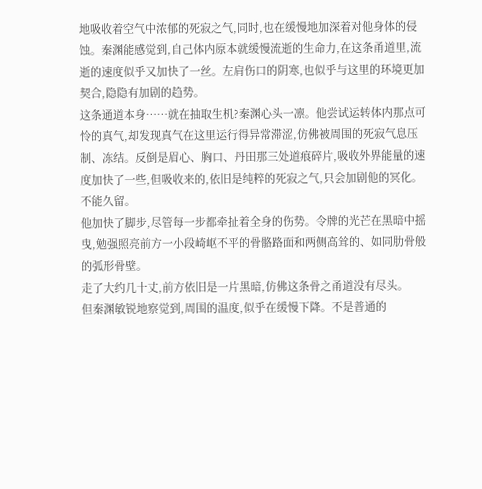地吸收着空气中浓郁的死寂之气,同时,也在缓慢地加深着对他身体的侵蚀。秦渊能感觉到,自己体内原本就缓慢流逝的生命力,在这条甬道里,流逝的速度似乎又加快了一丝。左肩伤口的阴寒,也似乎与这里的环境更加契合,隐隐有加剧的趋势。
这条通道本身……就在抽取生机?秦渊心头一凛。他尝试运转体内那点可怜的真气,却发现真气在这里运行得异常滞涩,仿佛被周围的死寂气息压制、冻结。反倒是眉心、胸口、丹田那三处道痕碎片,吸收外界能量的速度加快了一些,但吸收来的,依旧是纯粹的死寂之气,只会加剧他的冥化。
不能久留。
他加快了脚步,尽管每一步都牵扯着全身的伤势。令牌的光芒在黑暗中摇曳,勉强照亮前方一小段崎岖不平的骨骼路面和两侧高耸的、如同肋骨般的弧形骨壁。
走了大约几十丈,前方依旧是一片黑暗,仿佛这条骨之甬道没有尽头。
但秦渊敏锐地察觉到,周围的温度,似乎在缓慢下降。不是普通的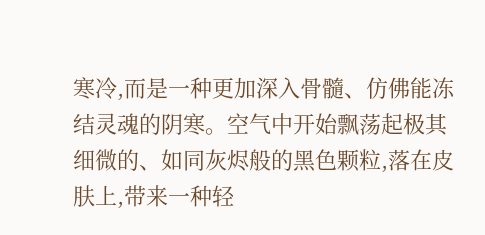寒冷,而是一种更加深入骨髓、仿佛能冻结灵魂的阴寒。空气中开始飘荡起极其细微的、如同灰烬般的黑色颗粒,落在皮肤上,带来一种轻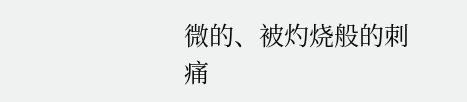微的、被灼烧般的刺痛